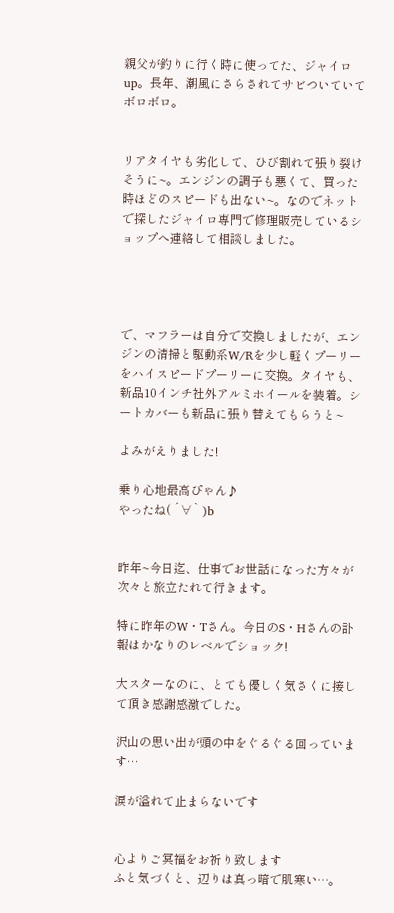親父が釣りに行く時に使ってた、ジャイロup。長年、潮風にさらされてサビついていてボロボロ。


リアタイヤも劣化して、ひび割れて張り裂けそうに~。エンジンの調子も悪くて、買った時ほどのスピードも出ない~。なのでネットで探したジャイロ専門で修理販売しているショップへ連絡して相談しました。




で、マフラーは自分で交換しましたが、エンジンの清掃と駆動系W/Rを少し軽くプーリーをハイスピードプーリーに交換。タイヤも、新品10インチ社外アルミホイールを装着。シートカバーも新品に張り替えてもらうと~

よみがえりました!

乗り心地最高ぴゃん♪
やったね( ´∀` )b


昨年~今日迄、仕事でお世話になった方々が次々と旅立たれて行きます。

特に昨年のW・Tさん。今日のS・Hさんの訃報はかなりのレベルでショック!

大スターなのに、とても優しく気さくに接して頂き感謝感激でした。

沢山の思い出が頭の中をぐるぐる回っています…

涙が溢れて止まらないです


心よりご冥福をお祈り致します
ふと気づくと、辺りは真っ暗で肌寒い…。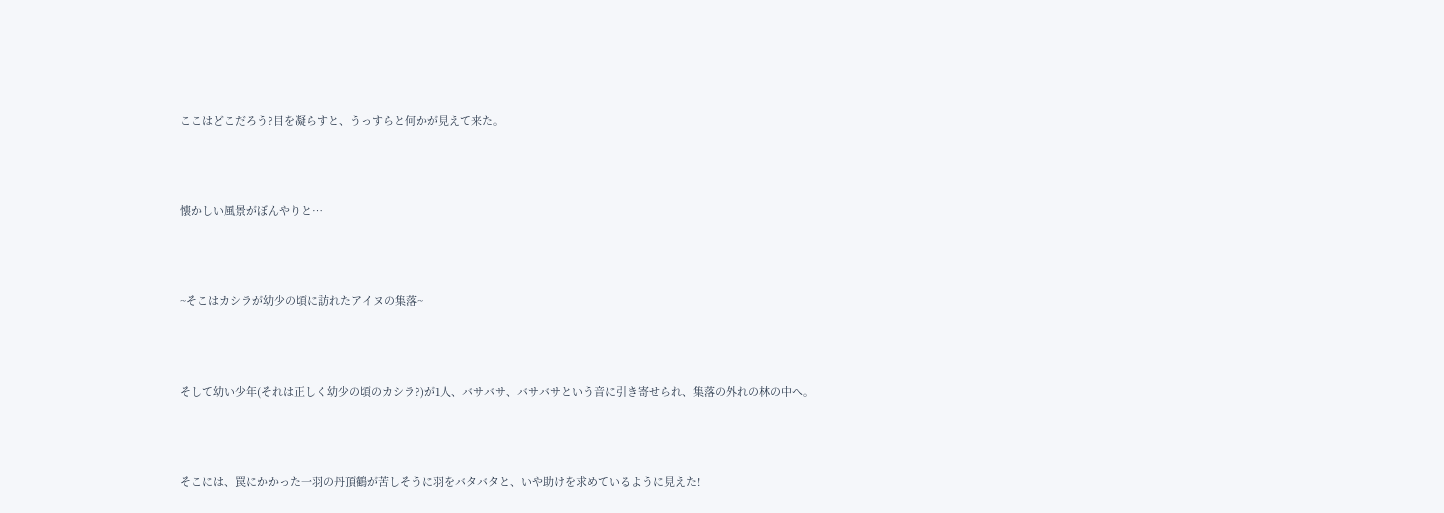ここはどこだろう?目を凝らすと、うっすらと何かが見えて来た。



懐かしい風景がぼんやりと…



~そこはカシラが幼少の頃に訪れたアイヌの集落~



そして幼い少年(それは正しく幼少の頃のカシラ?)が1人、バサバサ、バサバサという音に引き寄せられ、集落の外れの林の中へ。



そこには、罠にかかった一羽の丹頂鶴が苦しそうに羽をバタバタと、いや助けを求めているように見えた!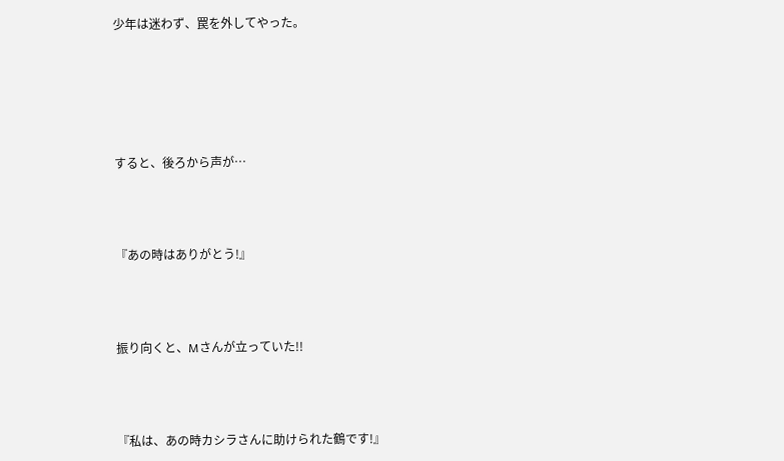少年は迷わず、罠を外してやった。





すると、後ろから声が…



『あの時はありがとう!』



振り向くと、Mさんが立っていた!!



『私は、あの時カシラさんに助けられた鶴です!』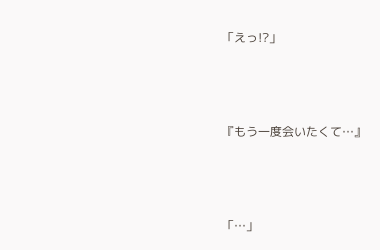「えっ!?」



『もう一度会いたくて…』



「…」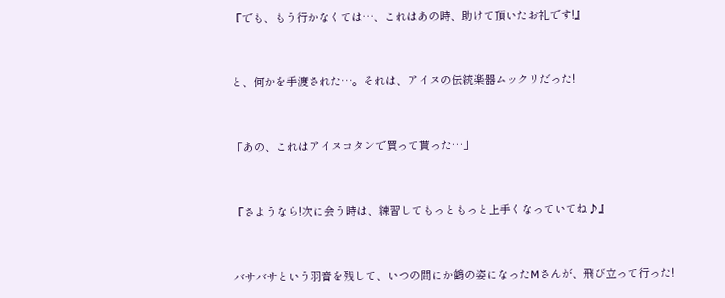『でも、もう行かなくては…、これはあの時、助けて頂いたお礼です!』



と、何かを手渡された…。それは、アイヌの伝統楽器ムックリだった!



「あの、これはアイヌコタンで買って貰った…」



『さようなら!次に会う時は、練習してもっともっと上手くなっていてね♪』



バサバサという羽音を残して、いつの間にか鶴の姿になったMさんが、飛び立って行った!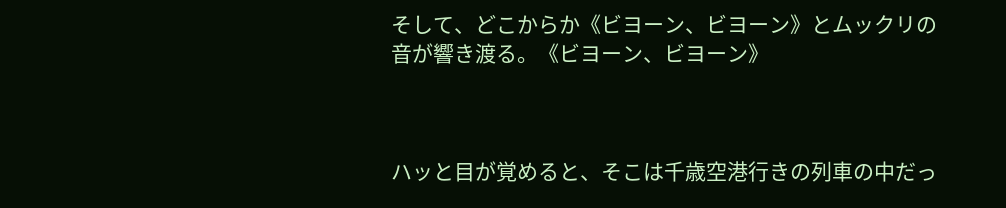そして、どこからか《ビヨーン、ビヨーン》とムックリの音が響き渡る。《ビヨーン、ビヨーン》



ハッと目が覚めると、そこは千歳空港行きの列車の中だっ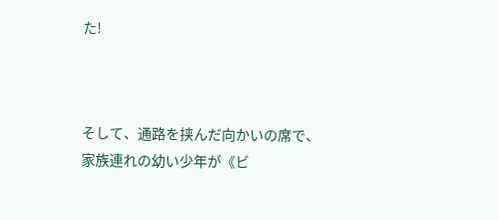た!



そして、通路を挟んだ向かいの席で、家族連れの幼い少年が《ビ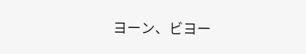ヨーン、ビヨー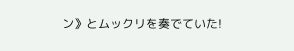ン》とムックリを奏でていた!